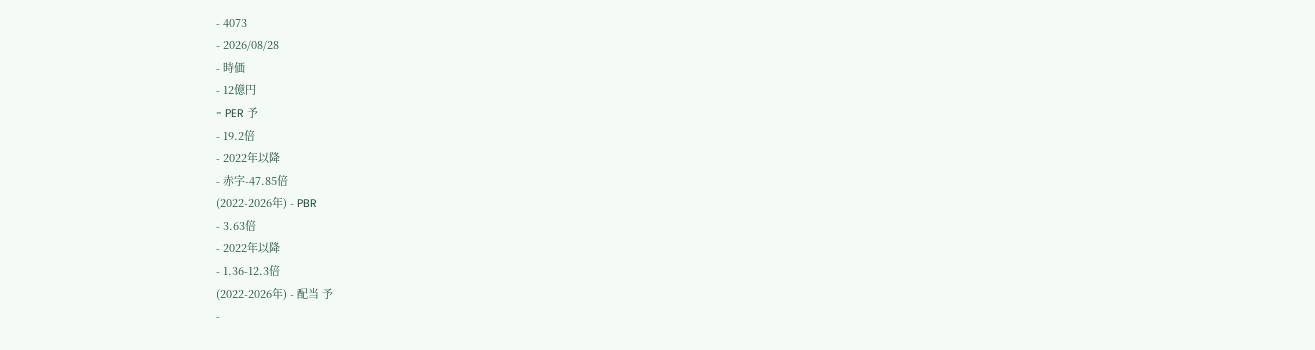- 4073
- 2026/08/28
- 時価
- 12億円
- PER 予
- 19.2倍
- 2022年以降
- 赤字-47.85倍
(2022-2026年) - PBR
- 3.63倍
- 2022年以降
- 1.36-12.3倍
(2022-2026年) - 配当 予
-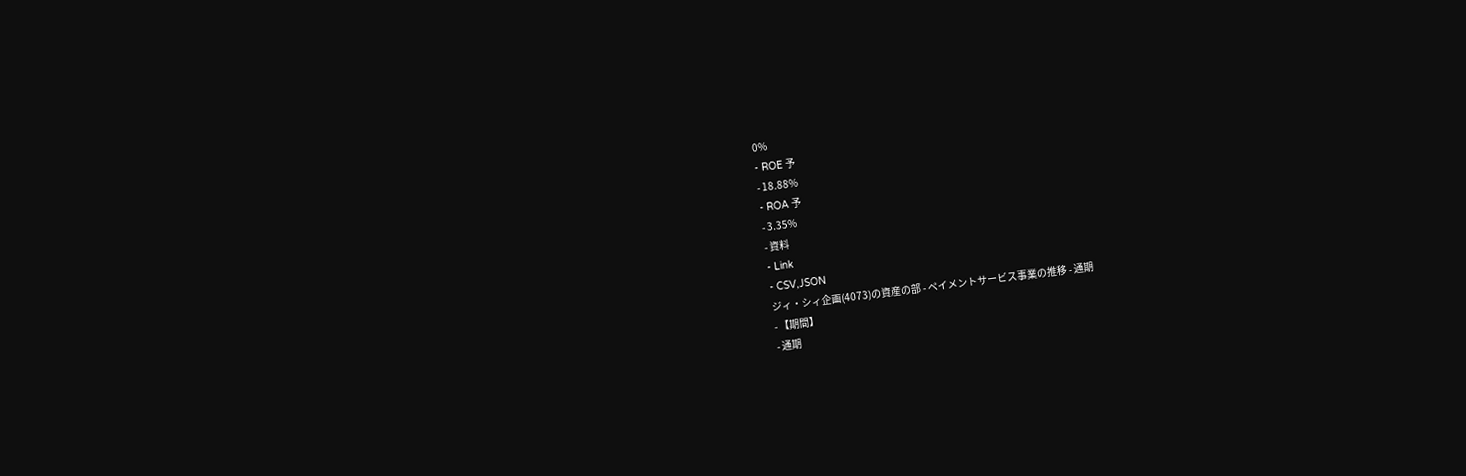0%
- ROE 予
- 18.88%
- ROA 予
- 3.35%
- 資料
- Link
- CSV,JSON
ジィ・シィ企画(4073)の資産の部 - ペイメントサービス事業の推移 - 通期
- 【期間】
- 通期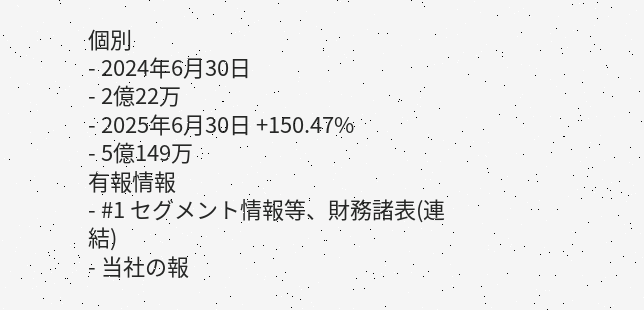個別
- 2024年6月30日
- 2億22万
- 2025年6月30日 +150.47%
- 5億149万
有報情報
- #1 セグメント情報等、財務諸表(連結)
- 当社の報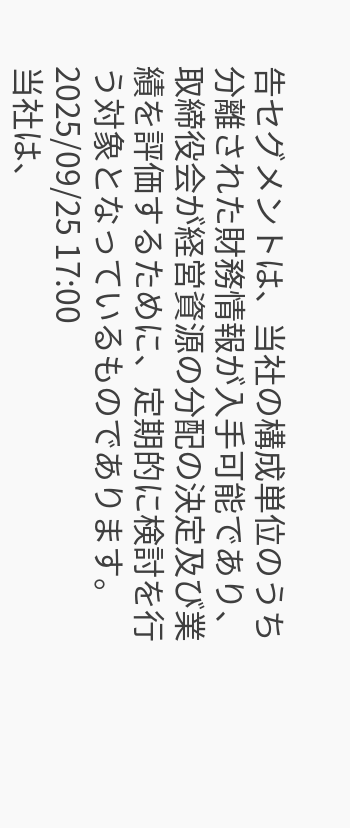告セグメントは、当社の構成単位のうち分離された財務情報が入手可能であり、取締役会が経営資源の分配の決定及び業績を評価するために、定期的に検討を行う対象となっているものであります。2025/09/25 17:00
当社は、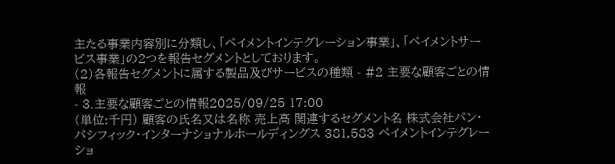主たる事業内容別に分類し、「ペイメントインテグレーション事業」、「ペイメントサービス事業」の2つを報告セグメントとしております。
(2)各報告セグメントに属する製品及びサービスの種類 - #2 主要な顧客ごとの情報
- 3.主要な顧客ごとの情報2025/09/25 17:00
(単位:千円) 顧客の氏名又は名称 売上高 関連するセグメント名 株式会社パン・パシフィック・インターナショナルホールディングス 381,583 ペイメントインテグレーショ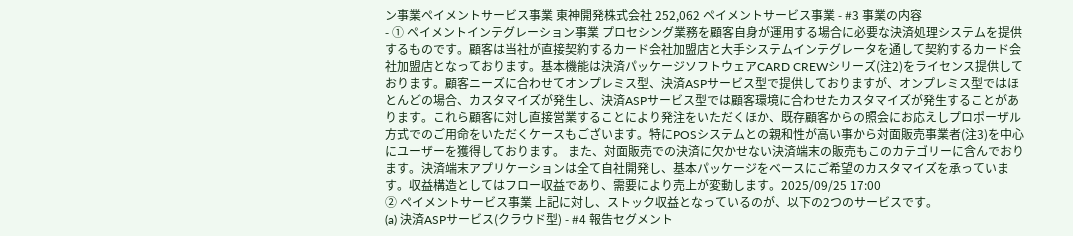ン事業ペイメントサービス事業 東神開発株式会社 252,062 ペイメントサービス事業 - #3 事業の内容
- ① ペイメントインテグレーション事業 プロセシング業務を顧客自身が運用する場合に必要な決済処理システムを提供するものです。顧客は当社が直接契約するカード会社加盟店と大手システムインテグレータを通して契約するカード会社加盟店となっております。基本機能は決済パッケージソフトウェアCARD CREWシリーズ(注2)をライセンス提供しております。顧客ニーズに合わせてオンプレミス型、決済ASPサービス型で提供しておりますが、オンプレミス型ではほとんどの場合、カスタマイズが発生し、決済ASPサービス型では顧客環境に合わせたカスタマイズが発生することがあります。これら顧客に対し直接営業することにより発注をいただくほか、既存顧客からの照会にお応えしプロポーザル方式でのご用命をいただくケースもございます。特にPOSシステムとの親和性が高い事から対面販売事業者(注3)を中心にユーザーを獲得しております。 また、対面販売での決済に欠かせない決済端末の販売もこのカテゴリーに含んでおります。決済端末アプリケーションは全て自社開発し、基本パッケージをベースにご希望のカスタマイズを承っています。収益構造としてはフロー収益であり、需要により売上が変動します。2025/09/25 17:00
② ペイメントサービス事業 上記に対し、ストック収益となっているのが、以下の2つのサービスです。
(a) 決済ASPサービス(クラウド型) - #4 報告セグメント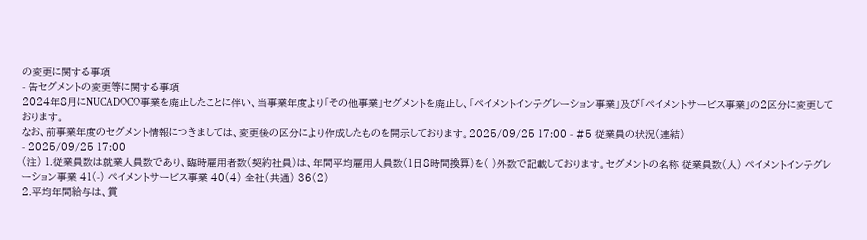の変更に関する事項
- 告セグメントの変更等に関する事項
2024年8月にNUCADOCO事業を廃止したことに伴い、当事業年度より「その他事業」セグメントを廃止し、「ペイメントインテグレーション事業」及び「ペイメントサービス事業」の2区分に変更しております。
なお、前事業年度のセグメント情報につきましては、変更後の区分により作成したものを開示しております。2025/09/25 17:00 - #5 従業員の状況(連結)
- 2025/09/25 17:00
(注) 1.従業員数は就業人員数であり、臨時雇用者数(契約社員)は、年間平均雇用人員数(1日8時間換算)を( )外数で記載しております。セグメントの名称 従業員数(人) ペイメントインテグレーション事業 41(-) ペイメントサービス事業 40(4) 全社(共通) 36(2)
2.平均年間給与は、賞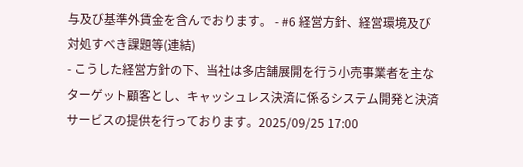与及び基準外賃金を含んでおります。 - #6 経営方針、経営環境及び対処すべき課題等(連結)
- こうした経営方針の下、当社は多店舗展開を行う小売事業者を主なターゲット顧客とし、キャッシュレス決済に係るシステム開発と決済サービスの提供を行っております。2025/09/25 17:00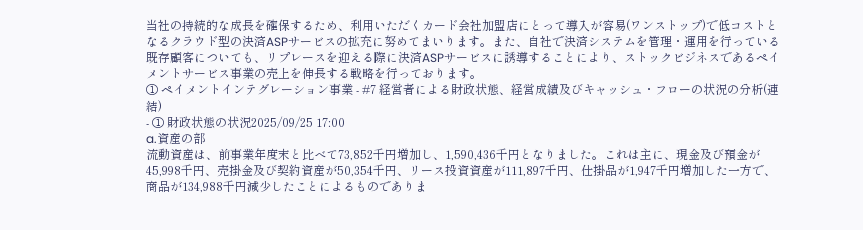当社の持続的な成長を確保するため、利用いただくカード会社加盟店にとって導入が容易(ワンストップ)で低コストとなるクラウド型の決済ASPサービスの拡充に努めてまいります。また、自社で決済システムを管理・運用を行っている既存顧客についても、リプレースを迎える際に決済ASPサービスに誘導することにより、ストックビジネスであるペイメントサービス事業の売上を伸長する戦略を行っております。
① ペイメントインテグレーション事業 - #7 経営者による財政状態、経営成績及びキャッシュ・フローの状況の分析(連結)
- ① 財政状態の状況2025/09/25 17:00
a.資産の部
流動資産は、前事業年度末と比べて73,852千円増加し、1,590,436千円となりました。これは主に、現金及び預金が45,998千円、売掛金及び契約資産が50,354千円、リース投資資産が111,897千円、仕掛品が1,947千円増加した一方で、商品が134,988千円減少したことによるものでありま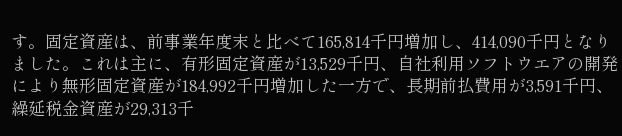す。固定資産は、前事業年度末と比べて165,814千円増加し、414,090千円となりました。これは主に、有形固定資産が13,529千円、自社利用ソフトウエアの開発により無形固定資産が184,992千円増加した一方で、長期前払費用が3,591千円、繰延税金資産が29,313千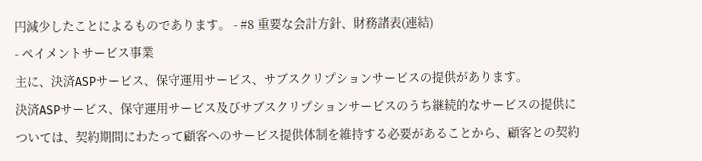円減少したことによるものであります。 - #8 重要な会計方針、財務諸表(連結)
- ペイメントサービス事業
主に、決済ASPサービス、保守運用サービス、サブスクリプションサービスの提供があります。
決済ASPサービス、保守運用サービス及びサブスクリプションサービスのうち継続的なサービスの提供については、契約期間にわたって顧客へのサービス提供体制を維持する必要があることから、顧客との契約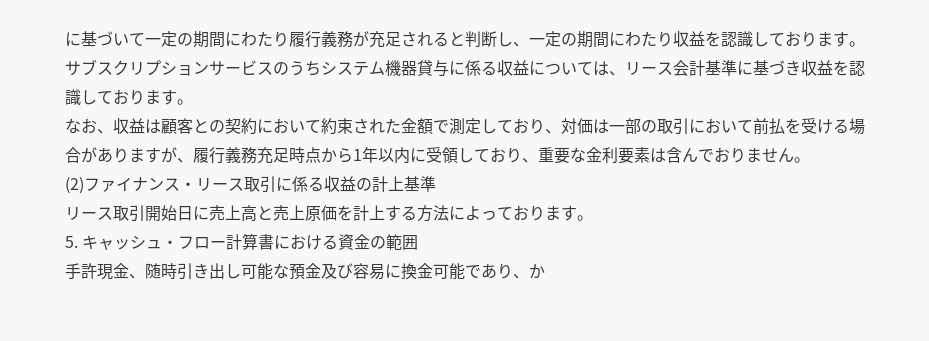に基づいて一定の期間にわたり履行義務が充足されると判断し、一定の期間にわたり収益を認識しております。
サブスクリプションサービスのうちシステム機器貸与に係る収益については、リース会計基準に基づき収益を認識しております。
なお、収益は顧客との契約において約束された金額で測定しており、対価は一部の取引において前払を受ける場合がありますが、履行義務充足時点から1年以内に受領しており、重要な金利要素は含んでおりません。
(2)ファイナンス・リース取引に係る収益の計上基準
リース取引開始日に売上高と売上原価を計上する方法によっております。
5. キャッシュ・フロー計算書における資金の範囲
手許現金、随時引き出し可能な預金及び容易に換金可能であり、か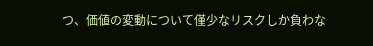つ、価値の変動について僅少なリスクしか負わな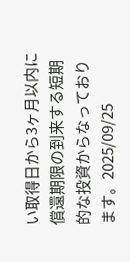い取得日から3ヶ月以内に償還期限の到来する短期的な投資からなっております。2025/09/25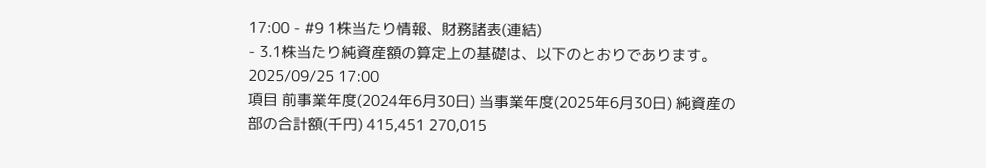17:00 - #9 1株当たり情報、財務諸表(連結)
- 3.1株当たり純資産額の算定上の基礎は、以下のとおりであります。2025/09/25 17:00
項目 前事業年度(2024年6月30日) 当事業年度(2025年6月30日) 純資産の部の合計額(千円) 415,451 270,015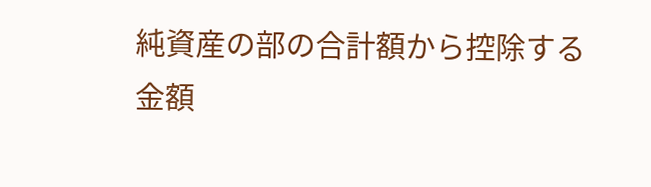純資産の部の合計額から控除する金額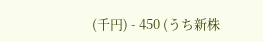(千円) - 450 (うち新株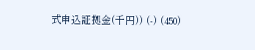式申込証拠金(千円)) (-) (450)